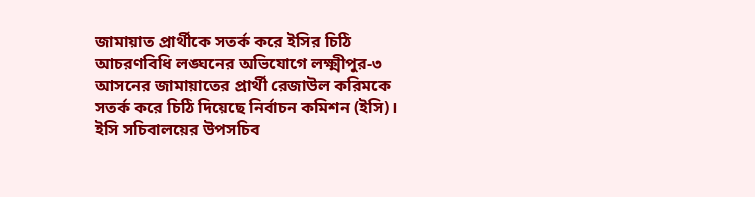জামায়াত প্রার্থীকে সতর্ক করে ইসির চিঠি
আচরণবিধি লঙ্ঘনের অভিযোগে লক্ষ্মীপুর-৩ আসনের জামায়াতের প্রার্থী রেজাউল করিমকে সতর্ক করে চিঠি দিয়েছে নির্বাচন কমিশন (ইসি)।
ইসি সচিবালয়ের উপসচিব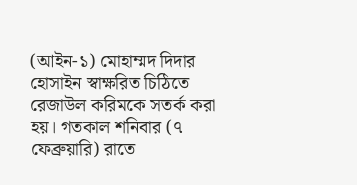(আইন-১) মোহাম্মদ দিদার হোসাইন স্বাক্ষরিত চিঠিতে রেজাউল করিমকে সতর্ক করা হয়। গতকাল শনিবার (৭ ফেব্রুয়ারি) রাতে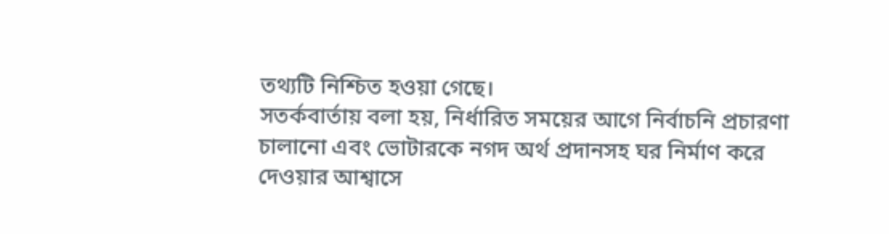তথ্যটি নিশ্চিত হওয়া গেছে।
সতর্কবার্তায় বলা হয়, নির্ধারিত সময়ের আগে নির্বাচনি প্রচারণা চালানো এবং ভোটারকে নগদ অর্থ প্রদানসহ ঘর নির্মাণ করে দেওয়ার আশ্বাসে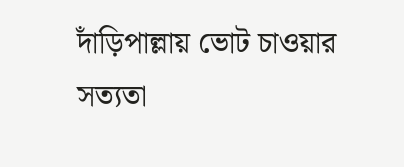দাঁড়িপাল্লায় ভোট চাওয়ার সত্যতা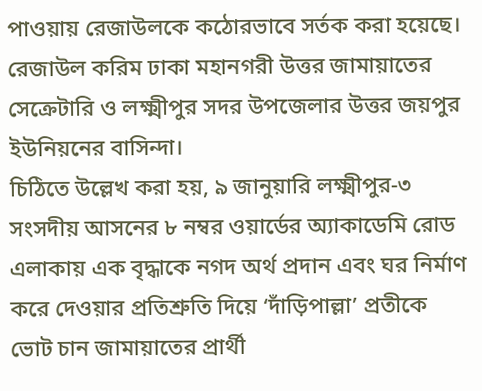পাওয়ায় রেজাউলকে কঠোরভাবে সর্তক করা হয়েছে।
রেজাউল করিম ঢাকা মহানগরী উত্তর জামায়াতের সেক্রেটারি ও লক্ষ্মীপুর সদর উপজেলার উত্তর জয়পুর ইউনিয়নের বাসিন্দা।
চিঠিতে উল্লেখ করা হয়, ৯ জানুয়ারি লক্ষ্মীপুর-৩ সংসদীয় আসনের ৮ নম্বর ওয়ার্ডের অ্যাকাডেমি রোড এলাকায় এক বৃদ্ধাকে নগদ অর্থ প্রদান এবং ঘর নির্মাণ করে দেওয়ার প্রতিশ্রুতি দিয়ে ‘দাঁড়িপাল্লা’ প্রতীকে ভোট চান জামায়াতের প্রার্থী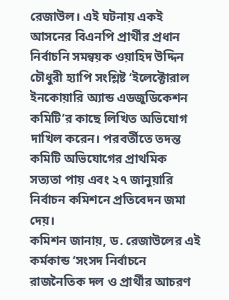রেজাউল। এই ঘটনায় একই আসনের বিএনপি প্রার্থীর প্রধান নির্বাচনি সমন্বয়ক ওয়াহিদ উদ্দিন চৌধুরী হ্যাপি সংশ্লিষ্ট ‘ইলেক্টোরাল ইনকোয়ারি অ্যান্ড এডজুডিকেশন কমিটি’র কাছে লিখিত অভিযোগ দাখিল করেন। পরবর্তীতে তদন্ত কমিটি অভিযোগের প্রাথমিক সত্যতা পায় এবং ২৭ জানুয়ারি নির্বাচন কমিশনে প্রতিবেদন জমা দেয়।
কমিশন জানায়, ড. রেজাউলের এই কর্মকান্ড ‘সংসদ নির্বাচনে রাজনৈতিক দল ও প্রার্থীর আচরণ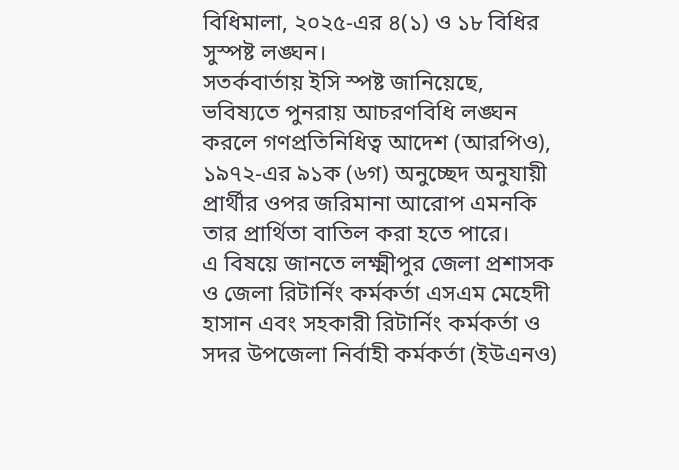বিধিমালা, ২০২৫-এর ৪(১) ও ১৮ বিধির সুস্পষ্ট লঙ্ঘন।
সতর্কবার্তায় ইসি স্পষ্ট জানিয়েছে, ভবিষ্যতে পুনরায় আচরণবিধি লঙ্ঘন করলে গণপ্রতিনিধিত্ব আদেশ (আরপিও), ১৯৭২-এর ৯১ক (৬গ) অনুচ্ছেদ অনুযায়ী প্রার্থীর ওপর জরিমানা আরোপ এমনকি তার প্রার্থিতা বাতিল করা হতে পারে।
এ বিষয়ে জানতে লক্ষ্মীপুর জেলা প্রশাসক ও জেলা রিটার্নিং কর্মকর্তা এসএম মেহেদী হাসান এবং সহকারী রিটার্নিং কর্মকর্তা ও সদর উপজেলা নির্বাহী কর্মকর্তা (ইউএনও)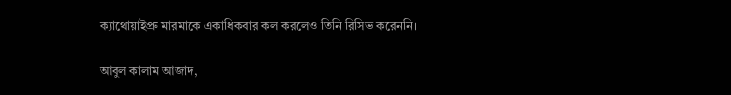ক্যাথোয়াইপ্রু মারমাকে একাধিকবার কল করলেও তিনি রিসিভ করেননি।

আবুল কালাম আজাদ,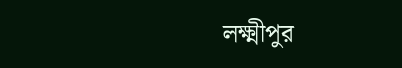লক্ষ্মীপুর